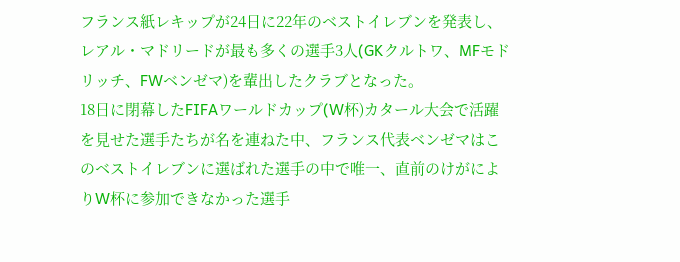フランス紙レキップが24日に22年のベストイレブンを発表し、レアル・マドリードが最も多くの選手3人(GKクルトワ、MFモドリッチ、FWベンゼマ)を輩出したクラブとなった。
18日に閉幕したFIFAワールドカップ(W杯)カタール大会で活躍を見せた選手たちが名を連ねた中、フランス代表ベンゼマはこのベストイレブンに選ばれた選手の中で唯一、直前のけがによりW杯に参加できなかった選手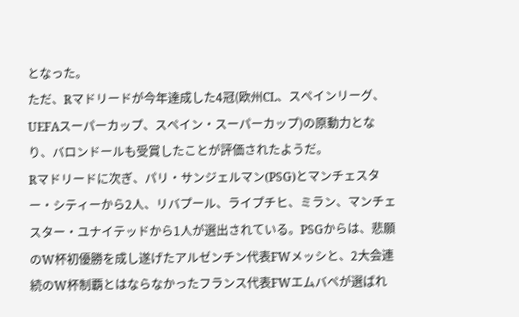となった。
ただ、Rマドリードが今年達成した4冠(欧州CL、スペインリーグ、UEFAスーパーカップ、スペイン・スーパーカップ)の原動力となり、バロンドールも受賞したことが評価されたようだ。
Rマドリードに次ぎ、パリ・サンジェルマン(PSG)とマンチェスター・シティーから2人、リバプール、ライプチヒ、ミラン、マンチェスター・ユナイテッドから1人が選出されている。PSGからは、悲願のW杯初優勝を成し遂げたアルゼンチン代表FWメッシと、2大会連続のW杯制覇とはならなかったフランス代表FWエムバペが選ばれ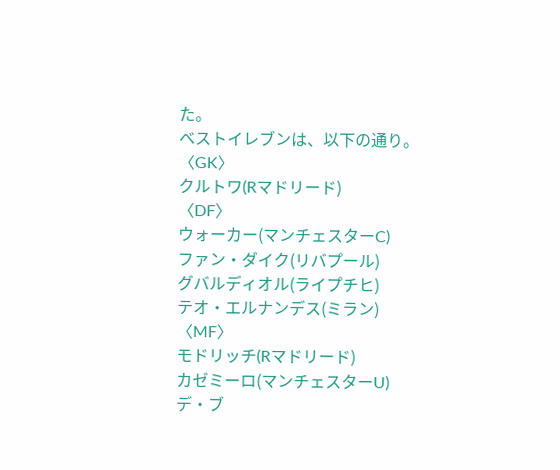た。
ベストイレブンは、以下の通り。
〈GK〉
クルトワ(Rマドリード)
〈DF〉
ウォーカー(マンチェスターC)
ファン・ダイク(リバプール)
グバルディオル(ライプチヒ)
テオ・エルナンデス(ミラン)
〈MF〉
モドリッチ(Rマドリード)
カゼミーロ(マンチェスターU)
デ・ブ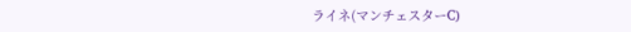ライネ(マンチェスターC)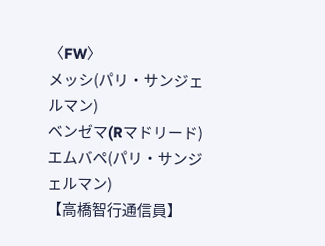〈FW〉
メッシ(パリ・サンジェルマン)
ベンゼマ(Rマドリード)
エムバペ(パリ・サンジェルマン)
【高橋智行通信員】